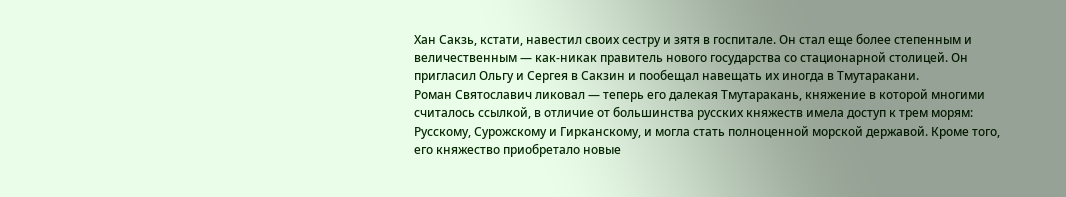Хан Сакзь, кстати, навестил своих сестру и зятя в госпитале. Он стал еще более степенным и величественным — как-никак правитель нового государства со стационарной столицей. Он пригласил Ольгу и Сергея в Сакзин и пообещал навещать их иногда в Тмутаракани.
Роман Святославич ликовал — теперь его далекая Тмутаракань, княжение в которой многими считалось ссылкой, в отличие от большинства русских княжеств имела доступ к трем морям: Русскому, Сурожскому и Гирканскому, и могла стать полноценной морской державой. Кроме того, его княжество приобретало новые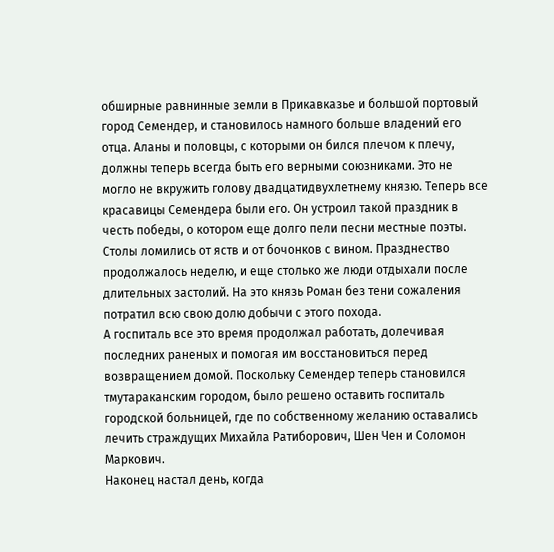обширные равнинные земли в Прикавказье и большой портовый город Семендер, и становилось намного больше владений его отца. Аланы и половцы, с которыми он бился плечом к плечу, должны теперь всегда быть его верными союзниками. Это не могло не вкружить голову двадцатидвухлетнему князю. Теперь все красавицы Семендера были его. Он устроил такой праздник в честь победы, о котором еще долго пели песни местные поэты. Столы ломились от яств и от бочонков с вином. Празднество продолжалось неделю, и еще столько же люди отдыхали после длительных застолий. На это князь Роман без тени сожаления потратил всю свою долю добычи с этого похода.
А госпиталь все это время продолжал работать, долечивая последних раненых и помогая им восстановиться перед возвращением домой. Поскольку Семендер теперь становился тмутараканским городом, было решено оставить госпиталь городской больницей, где по собственному желанию оставались лечить страждущих Михайла Ратиборович, Шен Чен и Соломон Маркович.
Наконец настал день, когда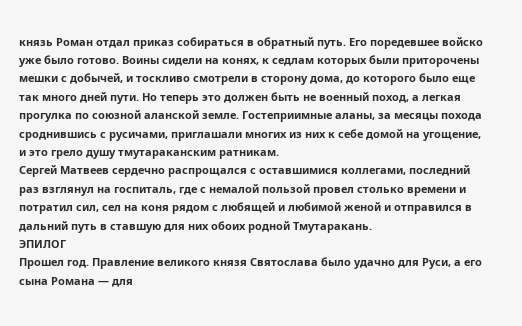князь Роман отдал приказ собираться в обратный путь. Его поредевшее войско уже было готово. Воины сидели на конях, к седлам которых были приторочены мешки с добычей, и тоскливо смотрели в сторону дома, до которого было еще так много дней пути. Но теперь это должен быть не военный поход, а легкая прогулка по союзной аланской земле. Гостеприимные аланы, за месяцы похода сроднившись с русичами, приглашали многих из них к себе домой на угощение, и это грело душу тмутараканским ратникам.
Сергей Матвеев сердечно распрощался с оставшимися коллегами, последний раз взглянул на госпиталь, где с немалой пользой провел столько времени и потратил сил, сел на коня рядом с любящей и любимой женой и отправился в дальний путь в ставшую для них обоих родной Тмутаракань.
ЭПИЛОГ
Прошел год. Правление великого князя Святослава было удачно для Руси, а его сына Романа — для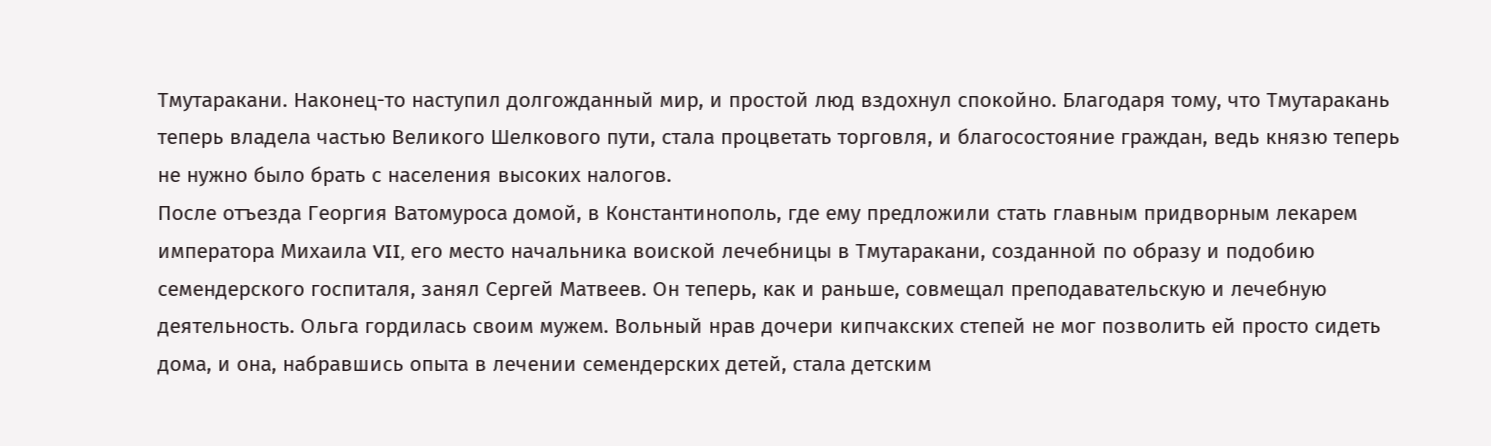Тмутаракани. Наконец-то наступил долгожданный мир, и простой люд вздохнул спокойно. Благодаря тому, что Тмутаракань теперь владела частью Великого Шелкового пути, стала процветать торговля, и благосостояние граждан, ведь князю теперь не нужно было брать с населения высоких налогов.
После отъезда Георгия Ватомуроса домой, в Константинополь, где ему предложили стать главным придворным лекарем императора Михаила VII, его место начальника воиской лечебницы в Тмутаракани, созданной по образу и подобию семендерского госпиталя, занял Сергей Матвеев. Он теперь, как и раньше, совмещал преподавательскую и лечебную деятельность. Ольга гордилась своим мужем. Вольный нрав дочери кипчакских степей не мог позволить ей просто сидеть дома, и она, набравшись опыта в лечении семендерских детей, стала детским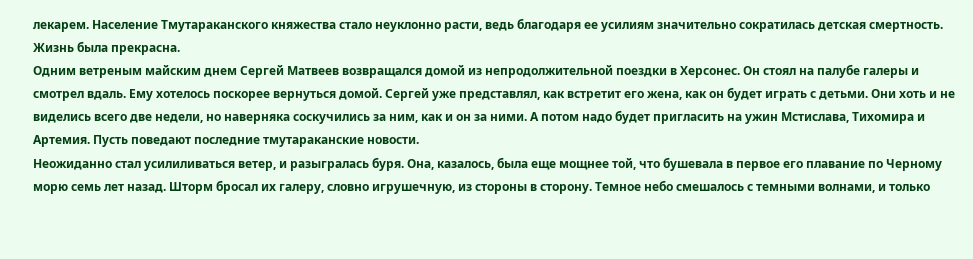лекарем. Население Тмутараканского княжества стало неуклонно расти, ведь благодаря ее усилиям значительно сократилась детская смертность. Жизнь была прекрасна.
Одним ветреным майским днем Сергей Матвеев возвращался домой из непродолжительной поездки в Херсонес. Он стоял на палубе галеры и смотрел вдаль. Ему хотелось поскорее вернуться домой. Сергей уже представлял, как встретит его жена, как он будет играть с детьми. Они хоть и не виделись всего две недели, но наверняка соскучились за ним, как и он за ними. А потом надо будет пригласить на ужин Мстислава, Тихомира и Артемия. Пусть поведают последние тмутараканские новости.
Неожиданно стал усилиливаться ветер, и разыгралась буря. Она, казалось, была еще мощнее той, что бушевала в первое его плавание по Черному морю семь лет назад. Шторм бросал их галеру, словно игрушечную, из стороны в сторону. Темное небо смешалось с темными волнами, и только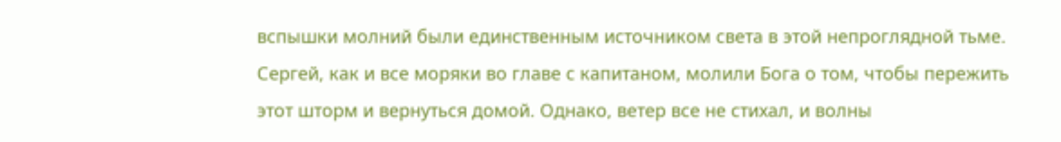вспышки молний были единственным источником света в этой непроглядной тьме. Сергей, как и все моряки во главе с капитаном, молили Бога о том, чтобы пережить этот шторм и вернуться домой. Однако, ветер все не стихал, и волны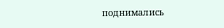поднимались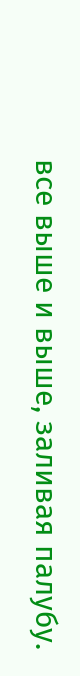все выше и выше, заливая палубу.